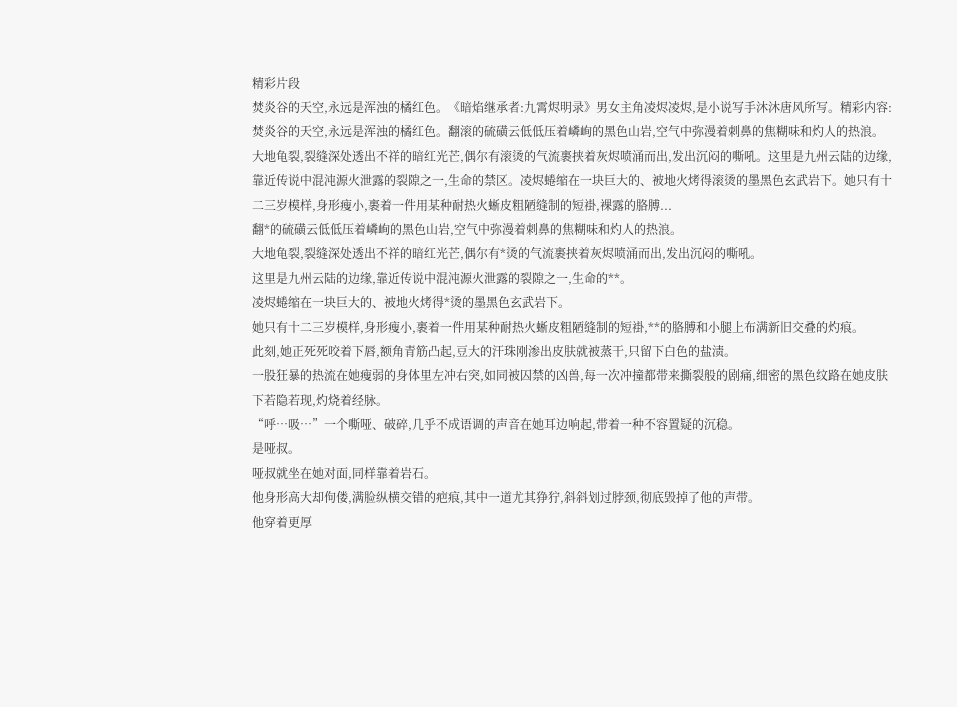精彩片段
焚炎谷的天空,永远是浑浊的橘红色。《暗焰继承者:九霄烬明录》男女主角凌烬凌烬,是小说写手沐沐唐风所写。精彩内容:焚炎谷的天空,永远是浑浊的橘红色。翻滚的硫磺云低低压着嶙峋的黑色山岩,空气中弥漫着刺鼻的焦糊味和灼人的热浪。大地龟裂,裂缝深处透出不祥的暗红光芒,偶尔有滚烫的气流裹挟着灰烬喷涌而出,发出沉闷的嘶吼。这里是九州云陆的边缘,靠近传说中混沌源火泄露的裂隙之一,生命的禁区。凌烬蜷缩在一块巨大的、被地火烤得滚烫的墨黑色玄武岩下。她只有十二三岁模样,身形瘦小,裹着一件用某种耐热火蜥皮粗陋缝制的短褂,裸露的胳膊...
翻*的硫磺云低低压着嶙峋的黑色山岩,空气中弥漫着刺鼻的焦糊味和灼人的热浪。
大地龟裂,裂缝深处透出不祥的暗红光芒,偶尔有*烫的气流裹挟着灰烬喷涌而出,发出沉闷的嘶吼。
这里是九州云陆的边缘,靠近传说中混沌源火泄露的裂隙之一,生命的**。
凌烬蜷缩在一块巨大的、被地火烤得*烫的墨黑色玄武岩下。
她只有十二三岁模样,身形瘦小,裹着一件用某种耐热火蜥皮粗陋缝制的短褂,**的胳膊和小腿上布满新旧交叠的灼痕。
此刻,她正死死咬着下唇,额角青筋凸起,豆大的汗珠刚渗出皮肤就被蒸干,只留下白色的盐渍。
一股狂暴的热流在她瘦弱的身体里左冲右突,如同被囚禁的凶兽,每一次冲撞都带来撕裂般的剧痛,细密的黑色纹路在她皮肤下若隐若现,灼烧着经脉。
“呼…吸…”一个嘶哑、破碎,几乎不成语调的声音在她耳边响起,带着一种不容置疑的沉稳。
是哑叔。
哑叔就坐在她对面,同样靠着岩石。
他身形高大却佝偻,满脸纵横交错的疤痕,其中一道尤其狰狞,斜斜划过脖颈,彻底毁掉了他的声带。
他穿着更厚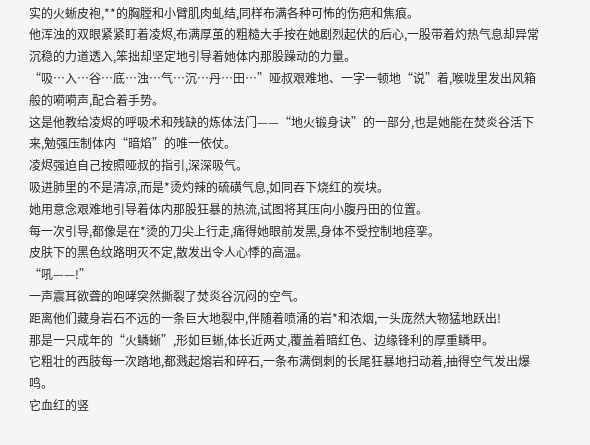实的火蜥皮袍,**的胸膛和小臂肌肉虬结,同样布满各种可怖的伤疤和焦痕。
他浑浊的双眼紧紧盯着凌烬,布满厚茧的粗糙大手按在她剧烈起伏的后心,一股带着灼热气息却异常沉稳的力道透入,笨拙却坚定地引导着她体内那股躁动的力量。
“吸…入…谷…底…浊…气…沉…丹…田…”哑叔艰难地、一字一顿地“说”着,喉咙里发出风箱般的嗬嗬声,配合着手势。
这是他教给凌烬的呼吸术和残缺的炼体法门——“地火锻身诀”的一部分,也是她能在焚炎谷活下来,勉强压制体内“暗焰”的唯一依仗。
凌烬强迫自己按照哑叔的指引,深深吸气。
吸进肺里的不是清凉,而是*烫灼辣的硫磺气息,如同吞下烧红的炭块。
她用意念艰难地引导着体内那股狂暴的热流,试图将其压向小腹丹田的位置。
每一次引导,都像是在*烫的刀尖上行走,痛得她眼前发黑,身体不受控制地痉挛。
皮肤下的黑色纹路明灭不定,散发出令人心悸的高温。
“吼——!”
一声震耳欲聋的咆哮突然撕裂了焚炎谷沉闷的空气。
距离他们藏身岩石不远的一条巨大地裂中,伴随着喷涌的岩*和浓烟,一头庞然大物猛地跃出!
那是一只成年的“火鳞蜥”,形如巨蜥,体长近两丈,覆盖着暗红色、边缘锋利的厚重鳞甲。
它粗壮的西肢每一次踏地,都溅起熔岩和碎石,一条布满倒刺的长尾狂暴地扫动着,抽得空气发出爆鸣。
它血红的竖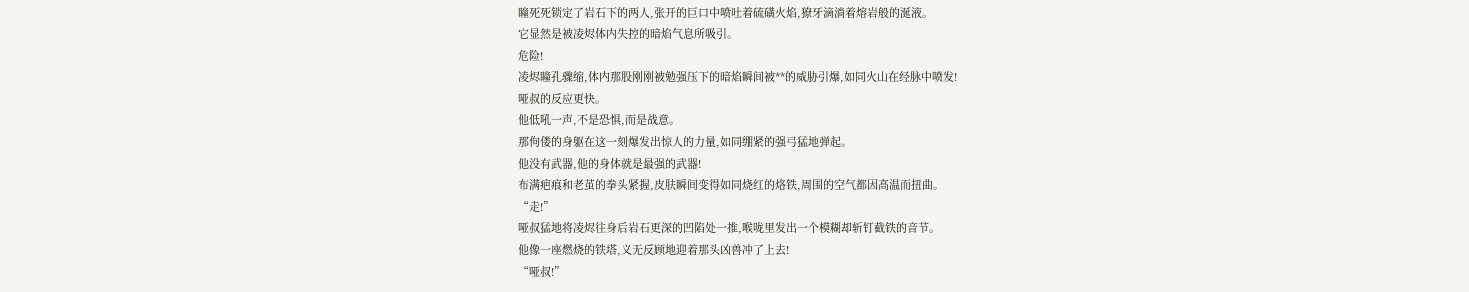瞳死死锁定了岩石下的两人,张开的巨口中喷吐着硫磺火焰,獠牙滴淌着熔岩般的涎液。
它显然是被凌烬体内失控的暗焰气息所吸引。
危险!
凌烬瞳孔骤缩,体内那股刚刚被勉强压下的暗焰瞬间被**的威胁引爆,如同火山在经脉中喷发!
哑叔的反应更快。
他低吼一声,不是恐惧,而是战意。
那佝偻的身躯在这一刻爆发出惊人的力量,如同绷紧的强弓猛地弹起。
他没有武器,他的身体就是最强的武器!
布满疤痕和老茧的拳头紧握,皮肤瞬间变得如同烧红的烙铁,周围的空气都因高温而扭曲。
“走!”
哑叔猛地将凌烬往身后岩石更深的凹陷处一推,喉咙里发出一个模糊却斩钉截铁的音节。
他像一座燃烧的铁塔,义无反顾地迎着那头凶兽冲了上去!
“哑叔!”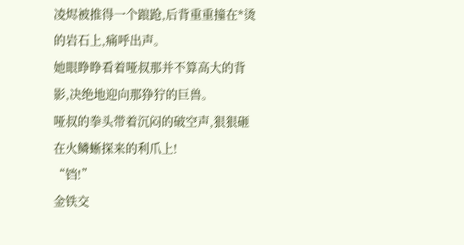凌烬被推得一个踉跄,后背重重撞在*烫的岩石上,痛呼出声。
她眼睁睁看着哑叔那并不算高大的背影,决绝地迎向那狰狞的巨兽。
哑叔的拳头带着沉闷的破空声,狠狠砸在火鳞蜥探来的利爪上!
“铛!”
金铁交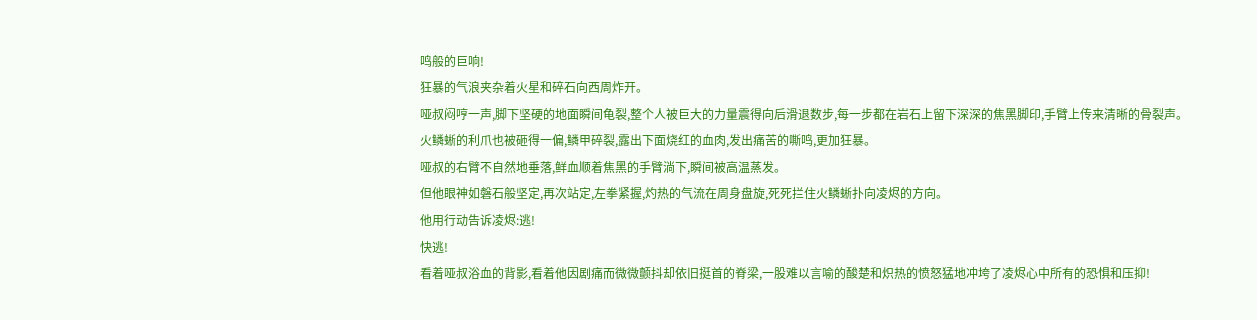鸣般的巨响!
狂暴的气浪夹杂着火星和碎石向西周炸开。
哑叔闷哼一声,脚下坚硬的地面瞬间龟裂,整个人被巨大的力量震得向后滑退数步,每一步都在岩石上留下深深的焦黑脚印,手臂上传来清晰的骨裂声。
火鳞蜥的利爪也被砸得一偏,鳞甲碎裂,露出下面烧红的血肉,发出痛苦的嘶鸣,更加狂暴。
哑叔的右臂不自然地垂落,鲜血顺着焦黑的手臂淌下,瞬间被高温蒸发。
但他眼神如磐石般坚定,再次站定,左拳紧握,灼热的气流在周身盘旋,死死拦住火鳞蜥扑向凌烬的方向。
他用行动告诉凌烬:逃!
快逃!
看着哑叔浴血的背影,看着他因剧痛而微微颤抖却依旧挺首的脊梁,一股难以言喻的酸楚和炽热的愤怒猛地冲垮了凌烬心中所有的恐惧和压抑!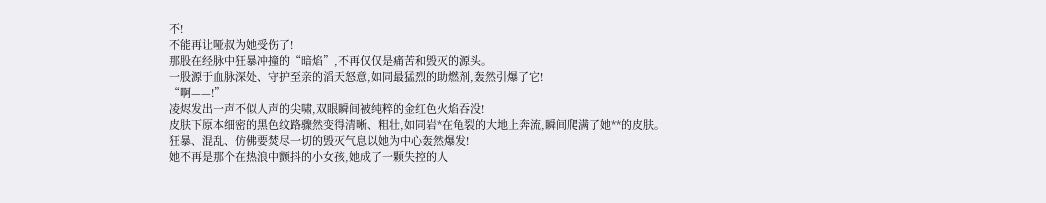不!
不能再让哑叔为她受伤了!
那股在经脉中狂暴冲撞的“暗焰”,不再仅仅是痛苦和毁灭的源头。
一股源于血脉深处、守护至亲的滔天怒意,如同最猛烈的助燃剂,轰然引爆了它!
“啊——!”
凌烬发出一声不似人声的尖啸,双眼瞬间被纯粹的金红色火焰吞没!
皮肤下原本细密的黑色纹路骤然变得清晰、粗壮,如同岩*在龟裂的大地上奔流,瞬间爬满了她**的皮肤。
狂暴、混乱、仿佛要焚尽一切的毁灭气息以她为中心轰然爆发!
她不再是那个在热浪中颤抖的小女孩,她成了一颗失控的人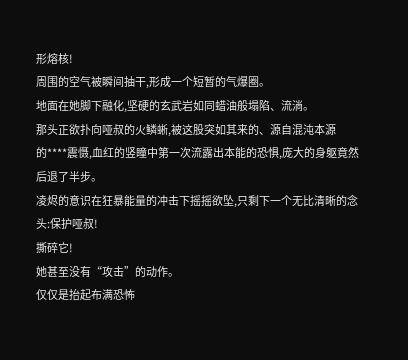形熔核!
周围的空气被瞬间抽干,形成一个短暂的气爆圈。
地面在她脚下融化,坚硬的玄武岩如同蜡油般塌陷、流淌。
那头正欲扑向哑叔的火鳞蜥,被这股突如其来的、源自混沌本源的****震慑,血红的竖瞳中第一次流露出本能的恐惧,庞大的身躯竟然后退了半步。
凌烬的意识在狂暴能量的冲击下摇摇欲坠,只剩下一个无比清晰的念头:保护哑叔!
撕碎它!
她甚至没有“攻击”的动作。
仅仅是抬起布满恐怖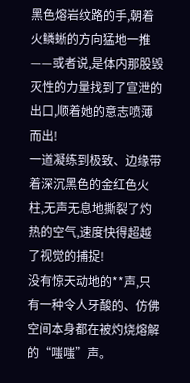黑色熔岩纹路的手,朝着火鳞蜥的方向猛地一推——或者说,是体内那股毁灭性的力量找到了宣泄的出口,顺着她的意志喷薄而出!
一道凝练到极致、边缘带着深沉黑色的金红色火柱,无声无息地撕裂了灼热的空气,速度快得超越了视觉的捕捉!
没有惊天动地的**声,只有一种令人牙酸的、仿佛空间本身都在被灼烧熔解的“嗤嗤”声。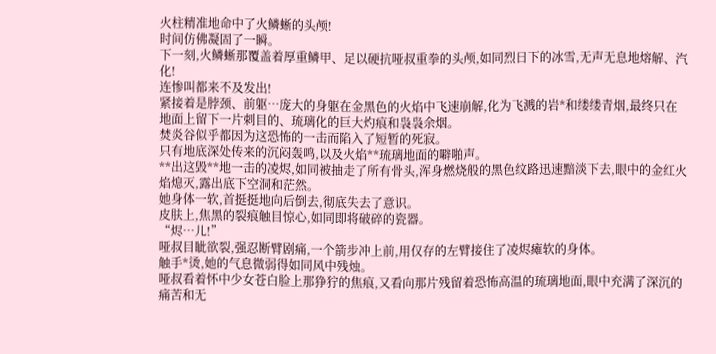火柱精准地命中了火鳞蜥的头颅!
时间仿佛凝固了一瞬。
下一刻,火鳞蜥那覆盖着厚重鳞甲、足以硬抗哑叔重拳的头颅,如同烈日下的冰雪,无声无息地熔解、汽化!
连惨叫都来不及发出!
紧接着是脖颈、前躯…庞大的身躯在金黑色的火焰中飞速崩解,化为飞溅的岩*和缕缕青烟,最终只在地面上留下一片刺目的、琉璃化的巨大灼痕和袅袅余烟。
焚炎谷似乎都因为这恐怖的一击而陷入了短暂的死寂。
只有地底深处传来的沉闷轰鸣,以及火焰**琉璃地面的噼啪声。
**出这毁**地一击的凌烬,如同被抽走了所有骨头,浑身燃烧般的黑色纹路迅速黯淡下去,眼中的金红火焰熄灭,露出底下空洞和茫然。
她身体一软,首挺挺地向后倒去,彻底失去了意识。
皮肤上,焦黑的裂痕触目惊心,如同即将破碎的瓷器。
“烬…儿!”
哑叔目眦欲裂,强忍断臂剧痛,一个箭步冲上前,用仅存的左臂接住了凌烬瘫软的身体。
触手*烫,她的气息微弱得如同风中残烛。
哑叔看着怀中少女苍白脸上那狰狞的焦痕,又看向那片残留着恐怖高温的琉璃地面,眼中充满了深沉的痛苦和无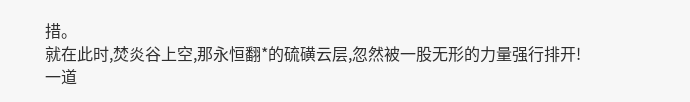措。
就在此时,焚炎谷上空,那永恒翻*的硫磺云层,忽然被一股无形的力量强行排开!
一道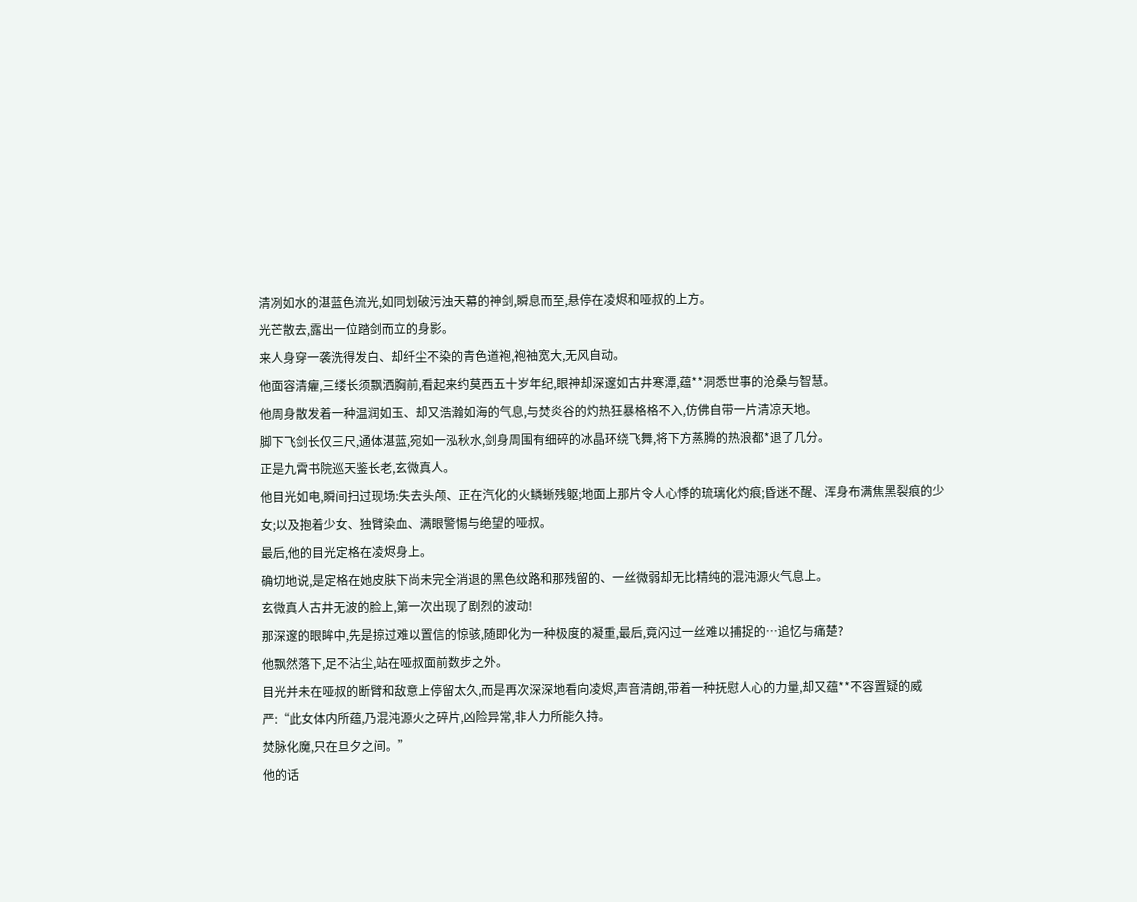清冽如水的湛蓝色流光,如同划破污浊天幕的神剑,瞬息而至,悬停在凌烬和哑叔的上方。
光芒散去,露出一位踏剑而立的身影。
来人身穿一袭洗得发白、却纤尘不染的青色道袍,袍袖宽大,无风自动。
他面容清癯,三缕长须飘洒胸前,看起来约莫西五十岁年纪,眼神却深邃如古井寒潭,蕴**洞悉世事的沧桑与智慧。
他周身散发着一种温润如玉、却又浩瀚如海的气息,与焚炎谷的灼热狂暴格格不入,仿佛自带一片清凉天地。
脚下飞剑长仅三尺,通体湛蓝,宛如一泓秋水,剑身周围有细碎的冰晶环绕飞舞,将下方蒸腾的热浪都*退了几分。
正是九霄书院巡天鉴长老,玄微真人。
他目光如电,瞬间扫过现场:失去头颅、正在汽化的火鳞蜥残躯;地面上那片令人心悸的琉璃化灼痕;昏迷不醒、浑身布满焦黑裂痕的少女;以及抱着少女、独臂染血、满眼警惕与绝望的哑叔。
最后,他的目光定格在凌烬身上。
确切地说,是定格在她皮肤下尚未完全消退的黑色纹路和那残留的、一丝微弱却无比精纯的混沌源火气息上。
玄微真人古井无波的脸上,第一次出现了剧烈的波动!
那深邃的眼眸中,先是掠过难以置信的惊骇,随即化为一种极度的凝重,最后,竟闪过一丝难以捕捉的…追忆与痛楚?
他飘然落下,足不沾尘,站在哑叔面前数步之外。
目光并未在哑叔的断臂和敌意上停留太久,而是再次深深地看向凌烬,声音清朗,带着一种抚慰人心的力量,却又蕴**不容置疑的威严:“此女体内所蕴,乃混沌源火之碎片,凶险异常,非人力所能久持。
焚脉化魔,只在旦夕之间。”
他的话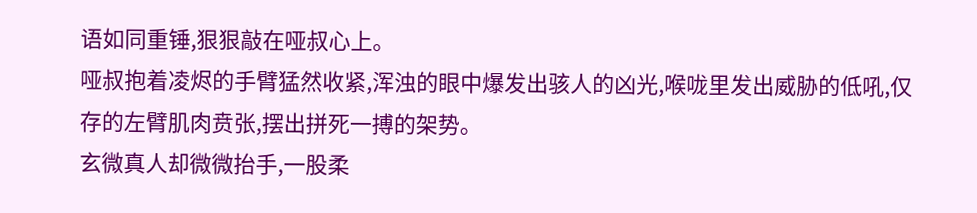语如同重锤,狠狠敲在哑叔心上。
哑叔抱着凌烬的手臂猛然收紧,浑浊的眼中爆发出骇人的凶光,喉咙里发出威胁的低吼,仅存的左臂肌肉贲张,摆出拼死一搏的架势。
玄微真人却微微抬手,一股柔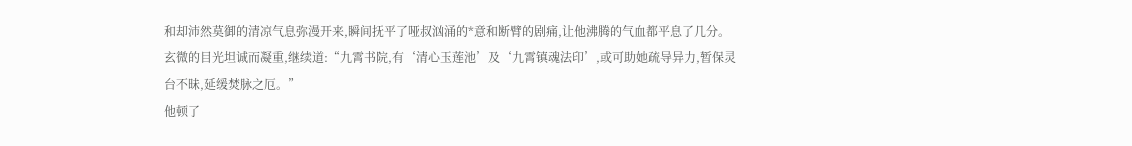和却沛然莫御的清凉气息弥漫开来,瞬间抚平了哑叔汹涌的*意和断臂的剧痛,让他沸腾的气血都平息了几分。
玄微的目光坦诚而凝重,继续道:“九霄书院,有‘清心玉莲池’及‘九霄镇魂法印’,或可助她疏导异力,暂保灵台不昧,延缓焚脉之厄。”
他顿了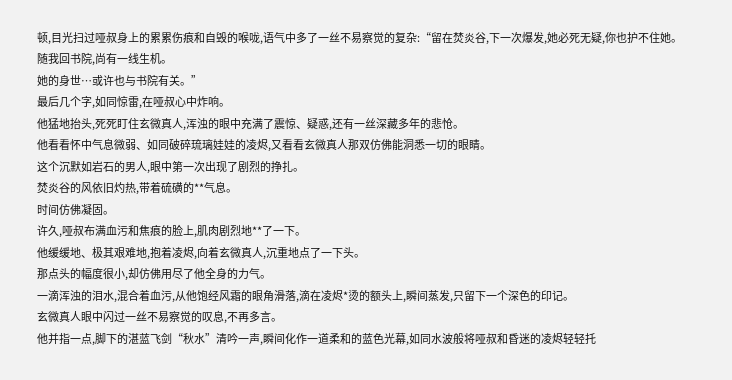顿,目光扫过哑叔身上的累累伤痕和自毁的喉咙,语气中多了一丝不易察觉的复杂:“留在焚炎谷,下一次爆发,她必死无疑,你也护不住她。
随我回书院,尚有一线生机。
她的身世…或许也与书院有关。”
最后几个字,如同惊雷,在哑叔心中炸响。
他猛地抬头,死死盯住玄微真人,浑浊的眼中充满了震惊、疑惑,还有一丝深藏多年的悲怆。
他看看怀中气息微弱、如同破碎琉璃娃娃的凌烬,又看看玄微真人那双仿佛能洞悉一切的眼睛。
这个沉默如岩石的男人,眼中第一次出现了剧烈的挣扎。
焚炎谷的风依旧灼热,带着硫磺的**气息。
时间仿佛凝固。
许久,哑叔布满血污和焦痕的脸上,肌肉剧烈地**了一下。
他缓缓地、极其艰难地,抱着凌烬,向着玄微真人,沉重地点了一下头。
那点头的幅度很小,却仿佛用尽了他全身的力气。
一滴浑浊的泪水,混合着血污,从他饱经风霜的眼角滑落,滴在凌烬*烫的额头上,瞬间蒸发,只留下一个深色的印记。
玄微真人眼中闪过一丝不易察觉的叹息,不再多言。
他并指一点,脚下的湛蓝飞剑“秋水”清吟一声,瞬间化作一道柔和的蓝色光幕,如同水波般将哑叔和昏迷的凌烬轻轻托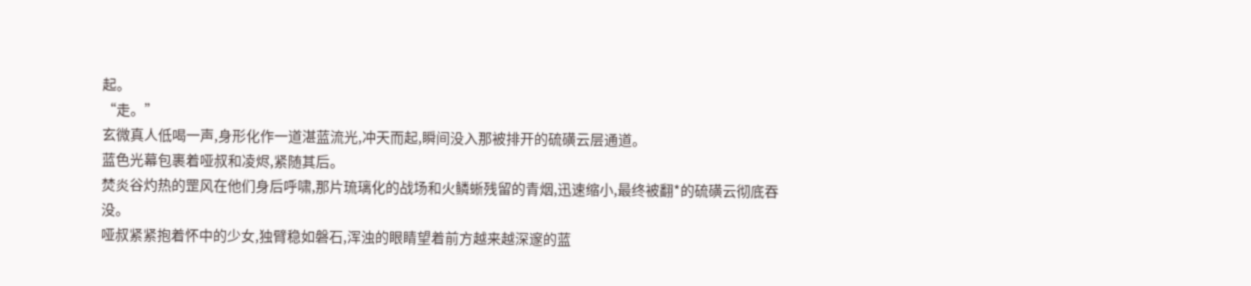起。
“走。”
玄微真人低喝一声,身形化作一道湛蓝流光,冲天而起,瞬间没入那被排开的硫磺云层通道。
蓝色光幕包裹着哑叔和凌烬,紧随其后。
焚炎谷灼热的罡风在他们身后呼啸,那片琉璃化的战场和火鳞蜥残留的青烟,迅速缩小,最终被翻*的硫磺云彻底吞没。
哑叔紧紧抱着怀中的少女,独臂稳如磐石,浑浊的眼睛望着前方越来越深邃的蓝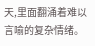天,里面翻涌着难以言喻的复杂情绪。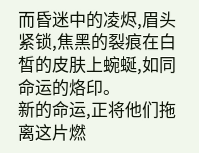而昏迷中的凌烬,眉头紧锁,焦黑的裂痕在白皙的皮肤上蜿蜒,如同命运的烙印。
新的命运,正将他们拖离这片燃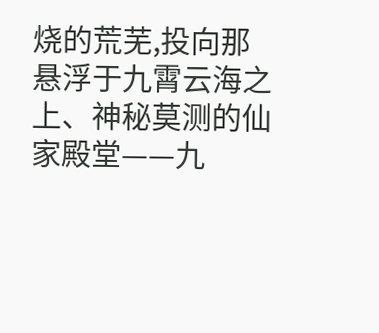烧的荒芜,投向那悬浮于九霄云海之上、神秘莫测的仙家殿堂——九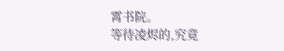霄书院。
等待凌烬的,究竟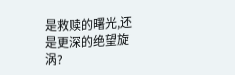是救赎的曙光,还是更深的绝望旋涡?